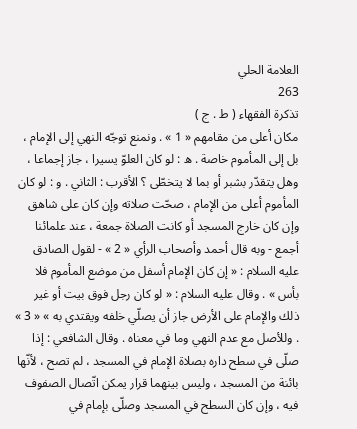العلامة الحلي
263
تذكرة الفقهاء ( ط . ج )
مكان أعلى من مقامهم « 1 » . ونمنع توجّه النهي إلى الإمام ، بل إلى المأموم خاصة . ه : لو كان العلوّ يسيرا ، جاز إجماعا ، وهل يتقدّر بشبر أو بما لا يتخطّى ؟ الأقرب : الثاني . و : لو كان المأموم أعلى من الإمام ، صحّت صلاته وإن كان على شاهق وإن كان خارج المسجد أو كانت الصلاة جمعة ، عند علمائنا أجمع - وبه قال أحمد وأصحاب الرأي « 2 » - لقول الصادق عليه السلام : « إن كان الإمام أسفل من موضع المأموم فلا بأس » . وقال عليه السلام : « لو كان رجل فوق بيت أو غير ذلك والإمام على الأرض جاز أن يصلّي خلفه ويقتدي به » « 3 » . وللأصل مع عدم النهي وما في معناه . وقال الشافعي : إذا صلّى في سطح داره بصلاة الإمام في المسجد ، لم تصح ، لأنّها بائنة من المسجد ، وليس بينهما قرار يمكن اتّصال الصفوف فيه ، وإن كان السطح في المسجد وصلّى بإمام في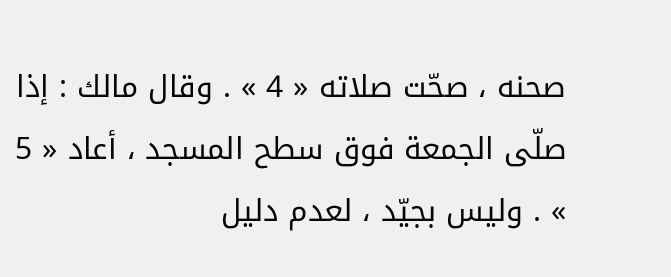صحنه ، صحّت صلاته « 4 » . وقال مالك : إذا صلّى الجمعة فوق سطح المسجد ، أعاد « 5 » . وليس بجيّد ، لعدم دليل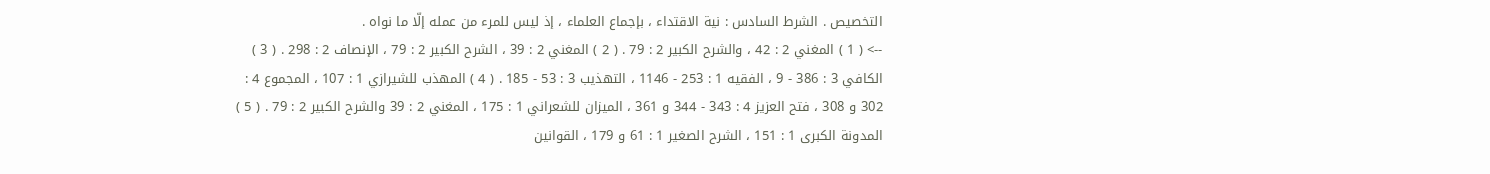التخصيص . الشرط السادس : نية الاقتداء ، بإجماع العلماء ، إذ ليس للمرء من عمله إلّا ما نواه .
--> ( 1 ) المغني 2 : 42 ، والشرح الكبير 2 : 79 . ( 2 ) المغني 2 : 39 ، الشرح الكبير 2 : 79 ، الإنصاف 2 : 298 . ( 3 ) الكافي 3 : 386 - 9 ، الفقيه 1 : 253 - 1146 ، التهذيب 3 : 53 - 185 . ( 4 ) المهذب للشيرازي 1 : 107 ، المجموع 4 : 302 و 308 ، فتح العزيز 4 : 343 - 344 و 361 ، الميزان للشعراني 1 : 175 ، المغني 2 : 39 والشرح الكبير 2 : 79 . ( 5 ) المدونة الكبرى 1 : 151 ، الشرح الصغير 1 : 61 و 179 ، القوانين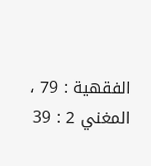الفقهية : 79 ، المغني 2 : 39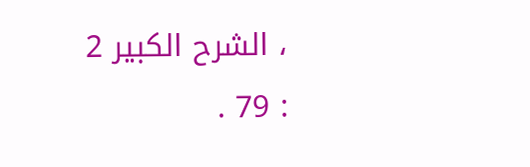، الشرح الكبير 2 : 79 .